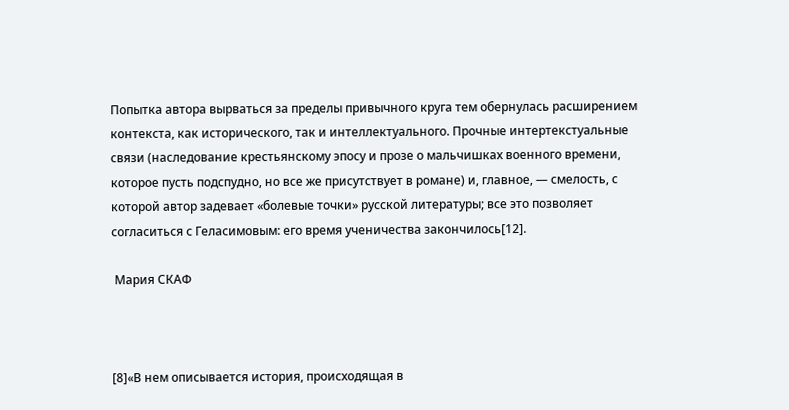Попытка автора вырваться за пределы привычного круга тем обернулась расширением контекста, как исторического, так и интеллектуального. Прочные интертекстуальные связи (наследование крестьянскому эпосу и прозе о мальчишках военного времени, которое пусть подспудно, но все же присутствует в романе) и, главное, — смелость, с которой автор задевает «болевые точки» русской литературы; все это позволяет согласиться с Геласимовым: его время ученичества закончилось[12].

 Мария СКАФ



[8]«В нем описывается история, происходящая в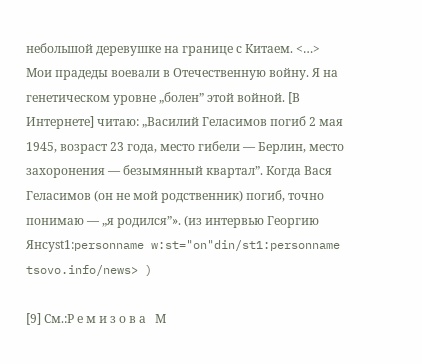небольшой деревушке на границе с Китаем. <…> Мои прадеды воевали в Отечественную войну. Я на генетическом уровне „болен” этой войной. [В Интернете] читаю: „Василий Геласимов погиб 2 мая 1945, возраст 23 года, место гибели — Берлин, место захоронения — безымянный квартал”. Когда Вася Геласимов (он не мой родственник) погиб, точно понимаю — „я родился”». (из интервью Георгию Янсуst1:personname w:st="on"din/st1:personname tsovo.info/news> )

[9] См.:Р е м и з о в а   М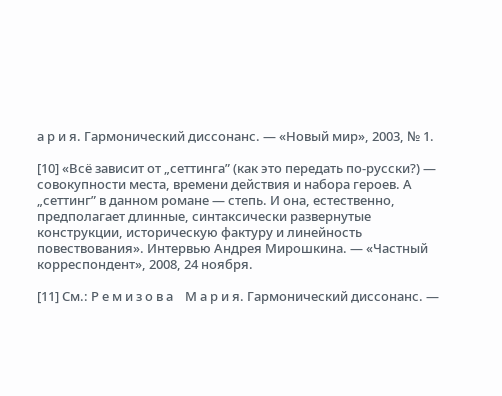а р и я. Гармонический диссонанс. — «Новый мир», 2003, № 1.

[10] «Всё зависит от „сеттинга” (как это передать по-русски?) — совокупности места, времени действия и набора героев. А „сеттинг” в данном романе — степь. И она, естественно, предполагает длинные, синтаксически развернутые конструкции, историческую фактуру и линейность повествования». Интервью Андрея Мирошкина. — «Частный корреспондент», 2008, 24 ноября.

[11] См.: Р е м и з о в а    М а р и я. Гармонический диссонанс. —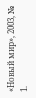«Новый мир», 2003, № 1.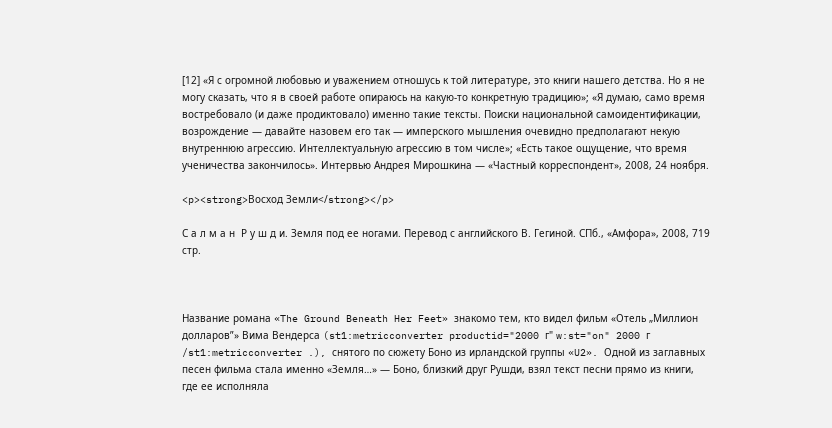[12] «Я с огромной любовью и уважением отношусь к той литературе, это книги нашего детства. Но я не могу сказать, что я в своей работе опираюсь на какую-то конкретную традицию»; «Я думаю, само время востребовало (и даже продиктовало) именно такие тексты. Поиски национальной самоидентификации, возрождение — давайте назовем его так — имперского мышления очевидно предполагают некую внутреннюю агрессию. Интеллектуальную агрессию в том числе»; «Есть такое ощущение, что время ученичества закончилось». Интервью Андрея Мирошкина — «Частный корреспондент», 2008, 24 ноября.

<p><strong>Восход Земли</strong></p>

С а л м а н  Р у ш д и. Земля под ее ногами. Перевод с английского В. Гегиной. СПб., «Амфора», 2008, 719 стр.



Название романа «The Ground Beneath Her Feet» знакомо тем, кто видел фильм «Отель „Миллион долларов”» Вима Вендерса (st1:metricconverter productid="2000 г" w:st="on" 2000 г /st1:metricconverter .), снятого по сюжету Боно из ирландской группы «U2». Одной из заглавных песен фильма стала именно «Земля…» — Боно, близкий друг Рушди, взял текст песни прямо из книги, где ее исполняла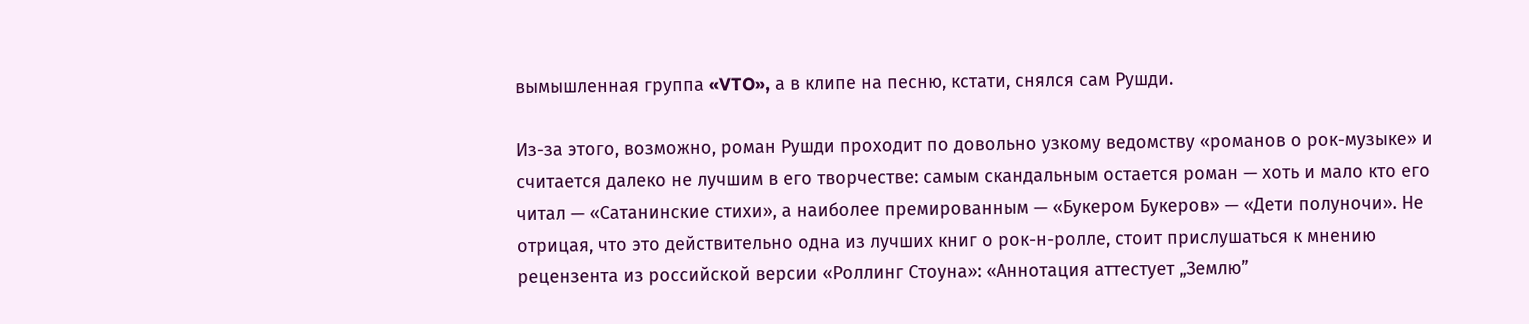вымышленная группа «VTO», а в клипе на песню, кстати, снялся сам Рушди.

Из-за этого, возможно, роман Рушди проходит по довольно узкому ведомству «романов о рок-музыке» и считается далеко не лучшим в его творчестве: самым скандальным остается роман — хоть и мало кто его читал — «Сатанинские стихи», а наиболее премированным — «Букером Букеров» — «Дети полуночи». Не отрицая, что это действительно одна из лучших книг о рок-н-ролле, стоит прислушаться к мнению рецензента из российской версии «Роллинг Стоуна»: «Аннотация аттестует „Землю”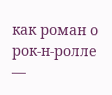как роман о рок-н-ролле —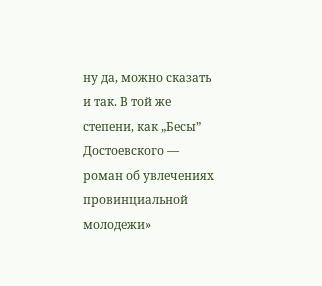ну да, можно сказать и так. В той же степени, как „Бесы” Достоевского — роман об увлечениях провинциальной молодежи»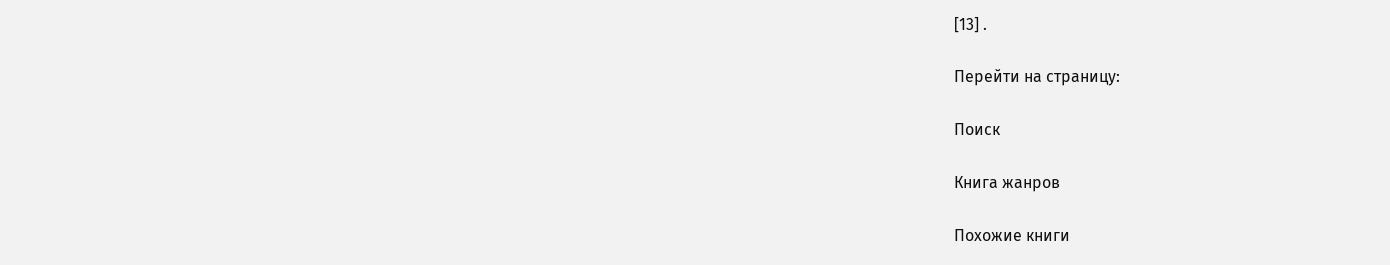[13] .

Перейти на страницу:

Поиск

Книга жанров

Похожие книги